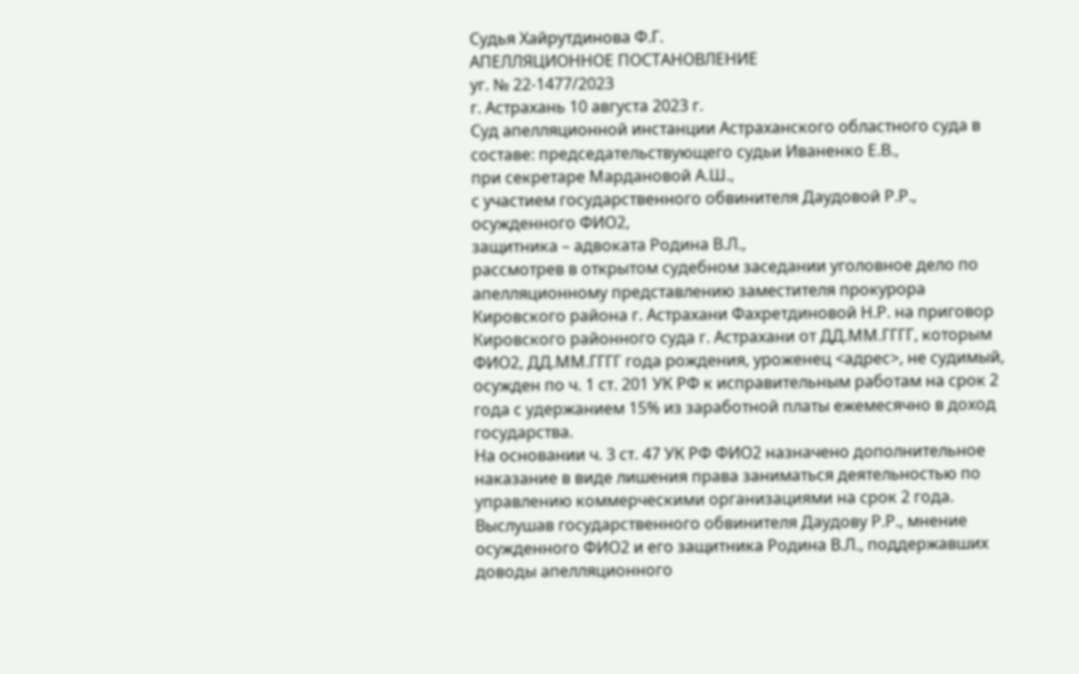Судья Хайрутдинова Ф.Г.
АПЕЛЛЯЦИОННОЕ ПОСТАНОВЛЕНИЕ
уг. № 22-1477/2023
г. Астрахань 10 августа 2023 г.
Суд апелляционной инстанции Астраханского областного суда в составе: председательствующего судьи Иваненко Е.В.,
при секретаре Мардановой А.Ш.,
с участием государственного обвинителя Даудовой Р.Р.,
осужденного ФИО2,
защитника – адвоката Родина В.Л.,
рассмотрев в открытом судебном заседании уголовное дело по апелляционному представлению заместителя прокурора Кировского района г. Астрахани Фахретдиновой Н.Р. на приговор Кировского районного суда г. Астрахани от ДД.ММ.ГГГГ, которым
ФИО2, ДД.ММ.ГГГГ года рождения, уроженец <адрес>, не судимый,
осужден по ч. 1 ст. 201 УК РФ к исправительным работам на срок 2 года с удержанием 15% из заработной платы ежемесячно в доход государства.
На основании ч. 3 ст. 47 УК РФ ФИО2 назначено дополнительное наказание в виде лишения права заниматься деятельностью по управлению коммерческими организациями на срок 2 года.
Выслушав государственного обвинителя Даудову Р.Р., мнение осужденного ФИО2 и его защитника Родина В.Л., поддержавших доводы апелляционного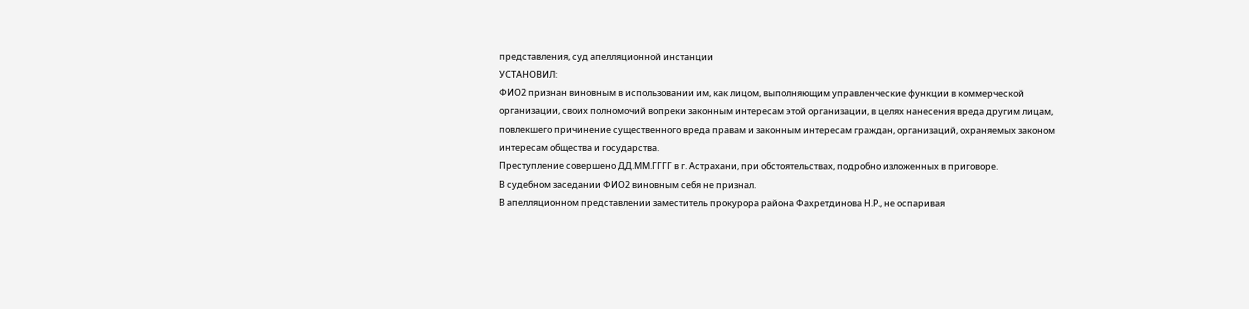представления, суд апелляционной инстанции
УСТАНОВИЛ:
ФИО2 признан виновным в использовании им, как лицом, выполняющим управленческие функции в коммерческой организации, своих полномочий вопреки законным интересам этой организации, в целях нанесения вреда другим лицам, повлекшего причинение существенного вреда правам и законным интересам граждан, организаций, охраняемых законом интересам общества и государства.
Преступление совершено ДД.ММ.ГГГГ в г. Астрахани, при обстоятельствах, подробно изложенных в приговоре.
В судебном заседании ФИО2 виновным себя не признал.
В апелляционном представлении заместитель прокурора района Фахретдинова Н.Р., не оспаривая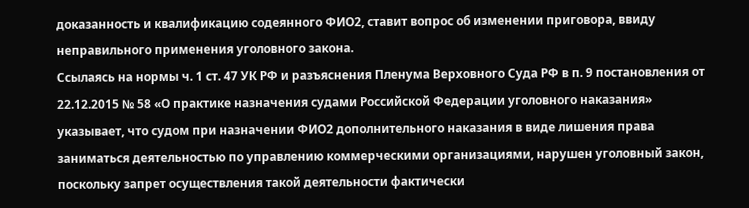доказанность и квалификацию содеянного ФИО2, ставит вопрос об изменении приговора, ввиду неправильного применения уголовного закона.
Ссылаясь на нормы ч. 1 ст. 47 УК РФ и разъяснения Пленума Верховного Суда РФ в п. 9 постановления от 22.12.2015 № 58 «О практике назначения судами Российской Федерации уголовного наказания» указывает, что судом при назначении ФИО2 дополнительного наказания в виде лишения права заниматься деятельностью по управлению коммерческими организациями, нарушен уголовный закон, поскольку запрет осуществления такой деятельности фактически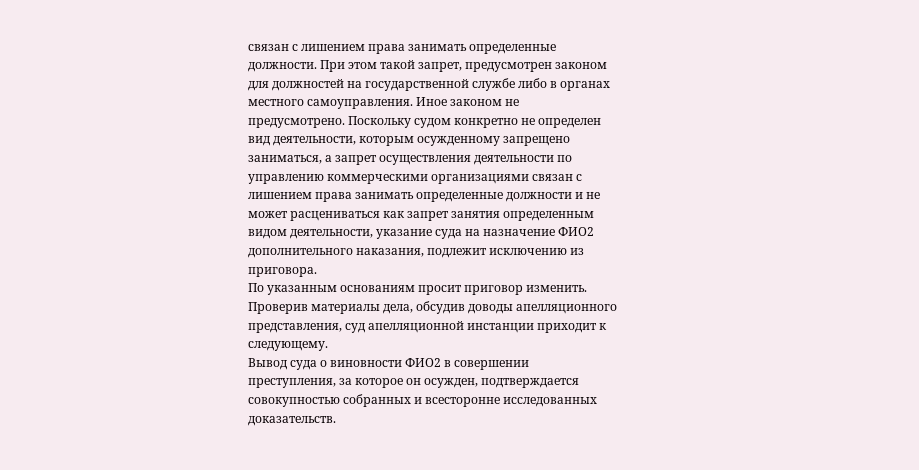связан с лишением права занимать определенные должности. При этом такой запрет, предусмотрен законом для должностей на государственной службе либо в органах местного самоуправления. Иное законом не предусмотрено. Поскольку судом конкретно не определен вид деятельности, которым осужденному запрещено заниматься, а запрет осуществления деятельности по управлению коммерческими организациями связан с лишением права занимать определенные должности и не может расцениваться как запрет занятия определенным видом деятельности, указание суда на назначение ФИО2 дополнительного наказания, подлежит исключению из приговора.
По указанным основаниям просит приговор изменить.
Проверив материалы дела, обсудив доводы апелляционного представления, суд апелляционной инстанции приходит к следующему.
Вывод суда о виновности ФИО2 в совершении преступления, за которое он осужден, подтверждается совокупностью собранных и всесторонне исследованных доказательств.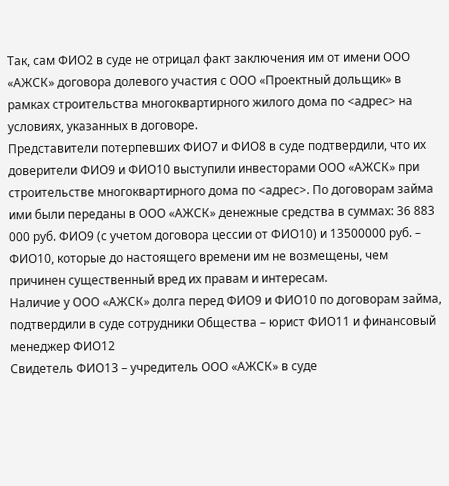Так, сам ФИО2 в суде не отрицал факт заключения им от имени ООО «АЖСК» договора долевого участия с ООО «Проектный дольщик» в рамках строительства многоквартирного жилого дома по <адрес> на условиях, указанных в договоре.
Представители потерпевших ФИО7 и ФИО8 в суде подтвердили, что их доверители ФИО9 и ФИО10 выступили инвесторами ООО «АЖСК» при строительстве многоквартирного дома по <адрес>. По договорам займа ими были переданы в ООО «АЖСК» денежные средства в суммах: 36 883 000 руб. ФИО9 (с учетом договора цессии от ФИО10) и 13500000 руб. – ФИО10, которые до настоящего времени им не возмещены, чем причинен существенный вред их правам и интересам.
Наличие у ООО «АЖСК» долга перед ФИО9 и ФИО10 по договорам займа, подтвердили в суде сотрудники Общества – юрист ФИО11 и финансовый менеджер ФИО12
Свидетель ФИО13 – учредитель ООО «АЖСК» в суде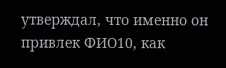утверждал, что именно он привлек ФИО10, как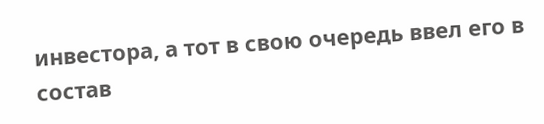инвестора, а тот в свою очередь ввел его в состав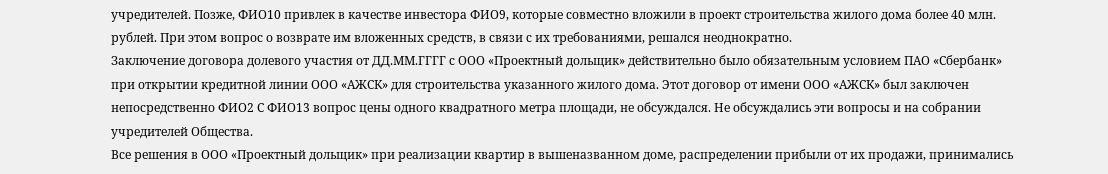учредителей. Позже, ФИО10 привлек в качестве инвестора ФИО9, которые совместно вложили в проект строительства жилого дома более 40 млн. рублей. При этом вопрос о возврате им вложенных средств, в связи с их требованиями, решался неоднократно.
Заключение договора долевого участия от ДД.ММ.ГГГГ с ООО «Проектный дольщик» действительно было обязательным условием ПАО «Сбербанк» при открытии кредитной линии ООО «АЖСК» для строительства указанного жилого дома. Этот договор от имени ООО «АЖСК» был заключен непосредственно ФИО2 С ФИО13 вопрос цены одного квадратного метра площади, не обсуждался. Не обсуждались эти вопросы и на собрании учредителей Общества.
Все решения в ООО «Проектный дольщик» при реализации квартир в вышеназванном доме, распределении прибыли от их продажи, принимались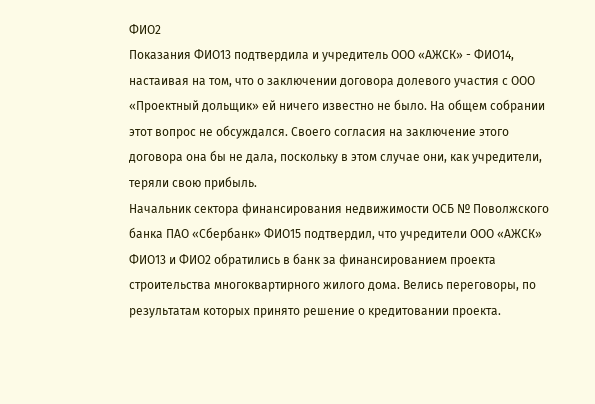ФИО2
Показания ФИО13 подтвердила и учредитель ООО «АЖСК» - ФИО14, настаивая на том, что о заключении договора долевого участия с ООО «Проектный дольщик» ей ничего известно не было. На общем собрании этот вопрос не обсуждался. Своего согласия на заключение этого договора она бы не дала, поскольку в этом случае они, как учредители, теряли свою прибыль.
Начальник сектора финансирования недвижимости ОСБ № Поволжского банка ПАО «Сбербанк» ФИО15 подтвердил, что учредители ООО «АЖСК» ФИО13 и ФИО2 обратились в банк за финансированием проекта строительства многоквартирного жилого дома. Велись переговоры, по результатам которых принято решение о кредитовании проекта.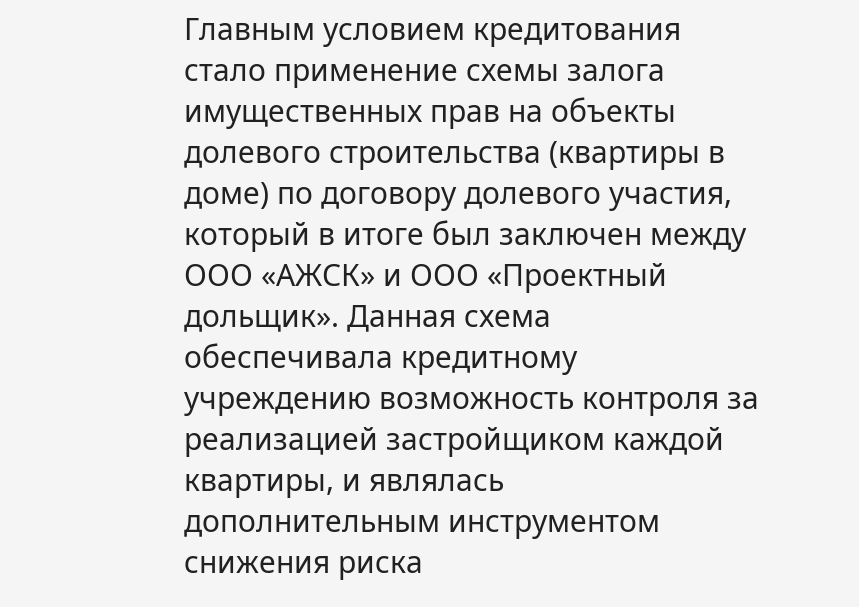Главным условием кредитования стало применение схемы залога имущественных прав на объекты долевого строительства (квартиры в доме) по договору долевого участия, который в итоге был заключен между ООО «АЖСК» и ООО «Проектный дольщик». Данная схема обеспечивала кредитному учреждению возможность контроля за реализацией застройщиком каждой квартиры, и являлась дополнительным инструментом снижения риска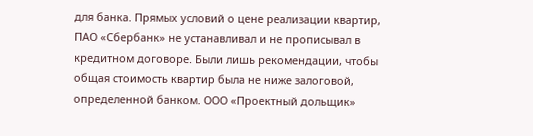для банка. Прямых условий о цене реализации квартир, ПАО «Сбербанк» не устанавливал и не прописывал в кредитном договоре. Были лишь рекомендации, чтобы общая стоимость квартир была не ниже залоговой, определенной банком. ООО «Проектный дольщик»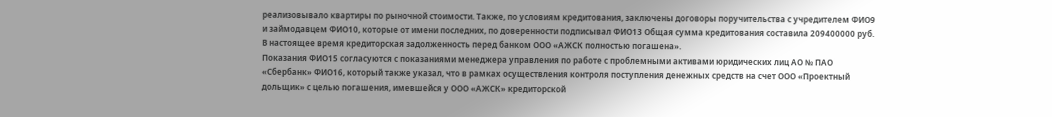реализовывало квартиры по рыночной стоимости. Также, по условиям кредитования, заключены договоры поручительства с учредителем ФИО9 и займодавцем ФИО10, которые от имени последних, по доверенности подписывал ФИО13 Общая сумма кредитования составила 209400000 руб. В настоящее время кредиторская задолженность перед банком ООО «АЖСК полностью погашена».
Показания ФИО15 согласуются с показаниями менеджера управления по работе с проблемными активами юридических лиц АО № ПАО «Сбербанк» ФИО16, который также указал, что в рамках осуществления контроля поступления денежных средств на счет ООО «Проектный дольщик» с целью погашения, имевшейся у ООО «АЖСК» кредиторской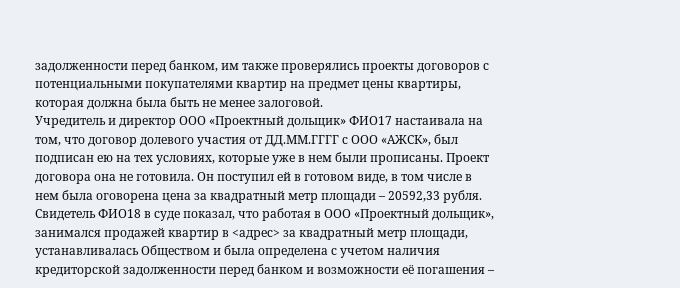задолженности перед банком, им также проверялись проекты договоров с потенциальными покупателями квартир на предмет цены квартиры, которая должна была быть не менее залоговой.
Учредитель и директор ООО «Проектный дольщик» ФИО17 настаивала на том, что договор долевого участия от ДД.ММ.ГГГГ с ООО «АЖСК», был подписан ею на тех условиях, которые уже в нем были прописаны. Проект договора она не готовила. Он поступил ей в готовом виде, в том числе в нем была оговорена цена за квадратный метр площади – 20592,33 рубля.
Свидетель ФИО18 в суде показал, что работая в ООО «Проектный дольщик», занимался продажей квартир в <адрес> за квадратный метр площади, устанавливалась Обществом и была определена с учетом наличия кредиторской задолженности перед банком и возможности её погашения –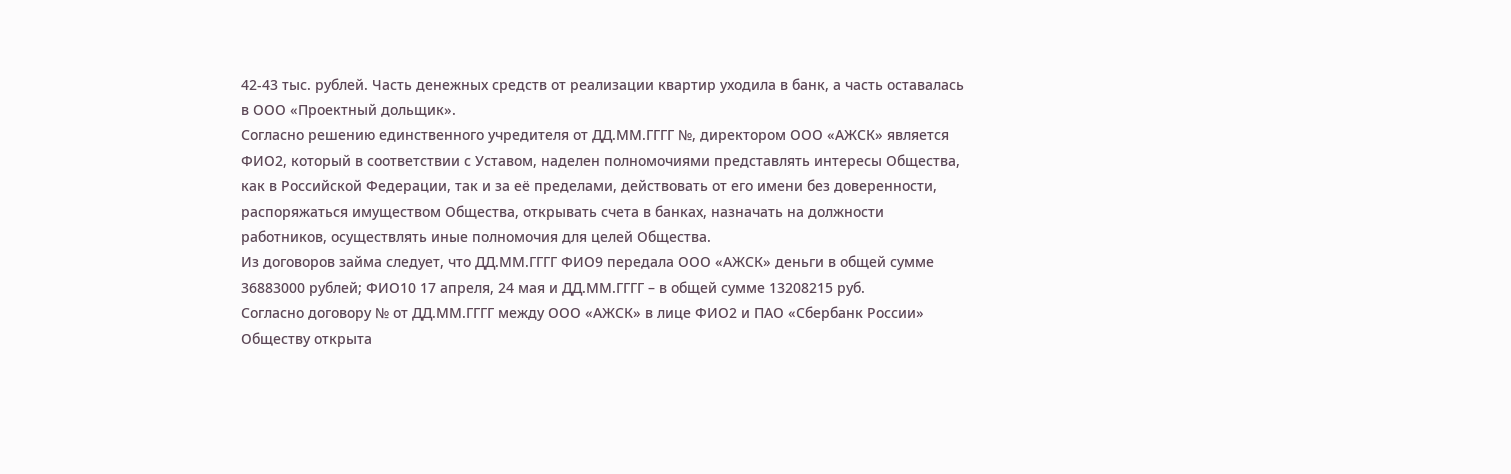42-43 тыс. рублей. Часть денежных средств от реализации квартир уходила в банк, а часть оставалась в ООО «Проектный дольщик».
Согласно решению единственного учредителя от ДД.ММ.ГГГГ №, директором ООО «АЖСК» является ФИО2, который в соответствии с Уставом, наделен полномочиями представлять интересы Общества, как в Российской Федерации, так и за её пределами, действовать от его имени без доверенности, распоряжаться имуществом Общества, открывать счета в банках, назначать на должности работников, осуществлять иные полномочия для целей Общества.
Из договоров займа следует, что ДД.ММ.ГГГГ ФИО9 передала ООО «АЖСК» деньги в общей сумме 36883000 рублей; ФИО10 17 апреля, 24 мая и ДД.ММ.ГГГГ – в общей сумме 13208215 руб.
Согласно договору № от ДД.ММ.ГГГГ между ООО «АЖСК» в лице ФИО2 и ПАО «Сбербанк России» Обществу открыта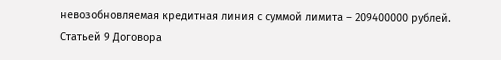невозобновляемая кредитная линия с суммой лимита – 209400000 рублей.
Статьей 9 Договора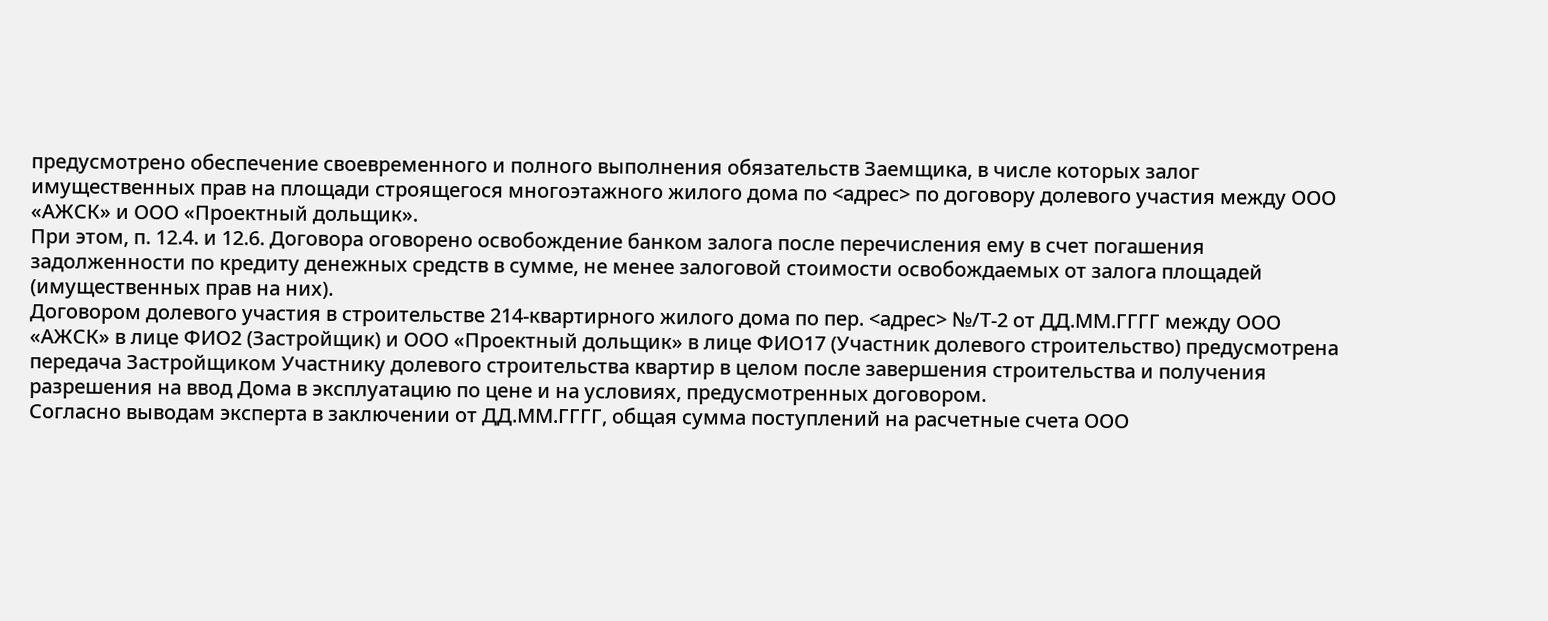предусмотрено обеспечение своевременного и полного выполнения обязательств Заемщика, в числе которых залог имущественных прав на площади строящегося многоэтажного жилого дома по <адрес> по договору долевого участия между ООО «АЖСК» и ООО «Проектный дольщик».
При этом, п. 12.4. и 12.6. Договора оговорено освобождение банком залога после перечисления ему в счет погашения задолженности по кредиту денежных средств в сумме, не менее залоговой стоимости освобождаемых от залога площадей (имущественных прав на них).
Договором долевого участия в строительстве 214-квартирного жилого дома по пер. <адрес> №/Т-2 от ДД.ММ.ГГГГ между ООО «АЖСК» в лице ФИО2 (Застройщик) и ООО «Проектный дольщик» в лице ФИО17 (Участник долевого строительство) предусмотрена передача Застройщиком Участнику долевого строительства квартир в целом после завершения строительства и получения разрешения на ввод Дома в эксплуатацию по цене и на условиях, предусмотренных договором.
Согласно выводам эксперта в заключении от ДД.ММ.ГГГГ, общая сумма поступлений на расчетные счета ООО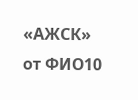«АЖСК» от ФИО10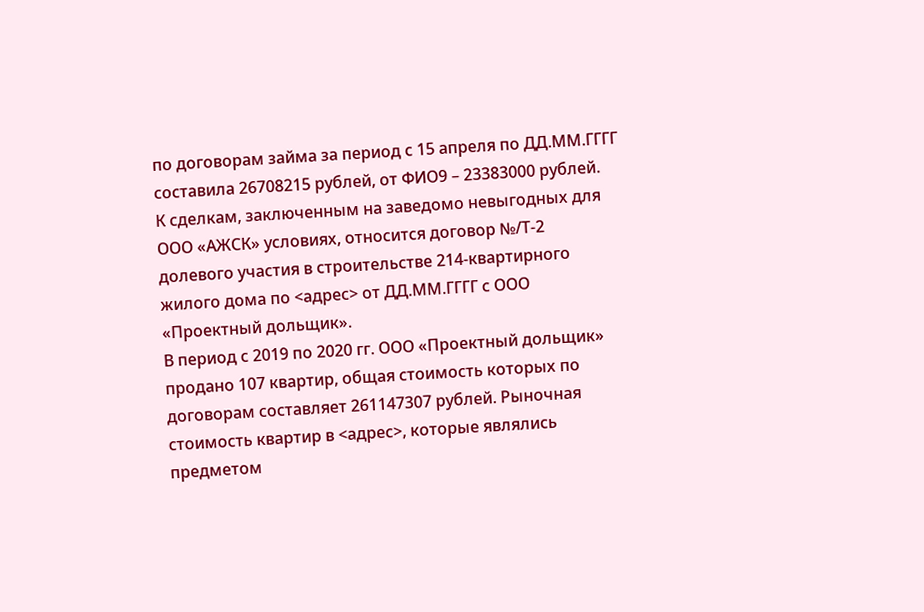по договорам займа за период с 15 апреля по ДД.ММ.ГГГГ составила 26708215 рублей, от ФИО9 – 23383000 рублей.
К сделкам, заключенным на заведомо невыгодных для ООО «АЖСК» условиях, относится договор №/Т-2 долевого участия в строительстве 214-квартирного жилого дома по <адрес> от ДД.ММ.ГГГГ с ООО «Проектный дольщик».
В период с 2019 по 2020 гг. ООО «Проектный дольщик» продано 107 квартир, общая стоимость которых по договорам составляет 261147307 рублей. Рыночная стоимость квартир в <адрес>, которые являлись предметом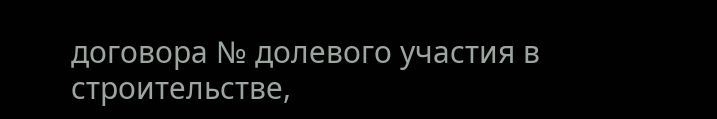договора № долевого участия в строительстве,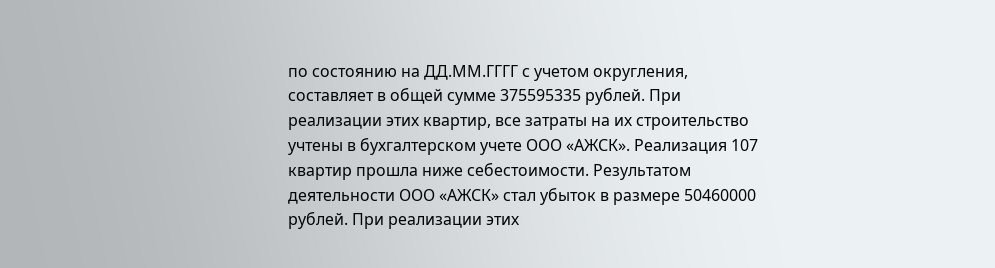по состоянию на ДД.ММ.ГГГГ с учетом округления, составляет в общей сумме 375595335 рублей. При реализации этих квартир, все затраты на их строительство учтены в бухгалтерском учете ООО «АЖСК». Реализация 107 квартир прошла ниже себестоимости. Результатом деятельности ООО «АЖСК» стал убыток в размере 50460000 рублей. При реализации этих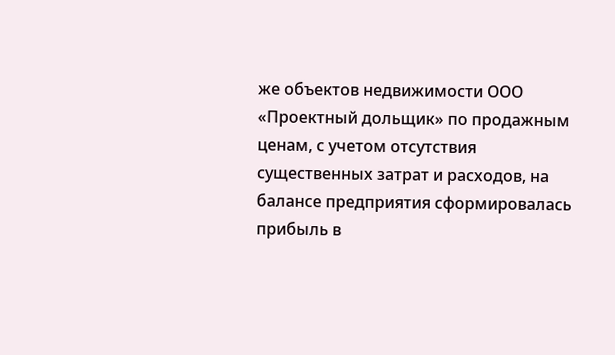же объектов недвижимости ООО «Проектный дольщик» по продажным ценам, с учетом отсутствия существенных затрат и расходов, на балансе предприятия сформировалась прибыль в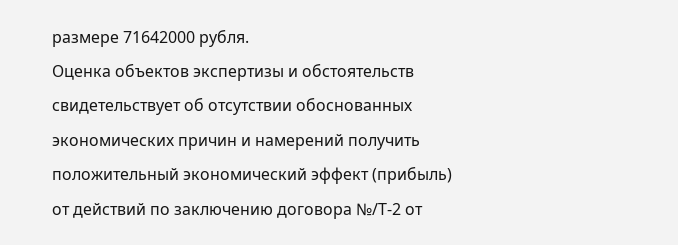размере 71642000 рубля.
Оценка объектов экспертизы и обстоятельств свидетельствует об отсутствии обоснованных экономических причин и намерений получить положительный экономический эффект (прибыль) от действий по заключению договора №/Т-2 от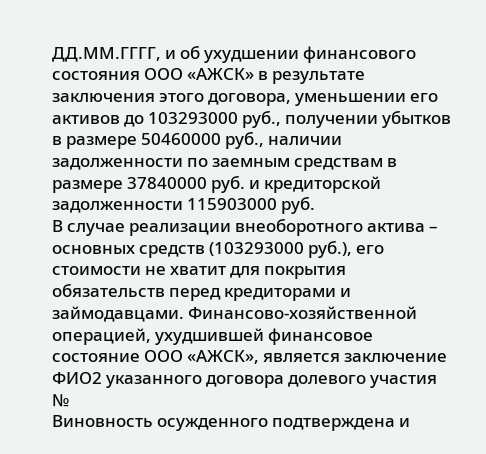ДД.ММ.ГГГГ, и об ухудшении финансового состояния ООО «АЖСК» в результате заключения этого договора, уменьшении его активов до 103293000 руб., получении убытков в размере 50460000 руб., наличии задолженности по заемным средствам в размере 37840000 руб. и кредиторской задолженности 115903000 руб.
В случае реализации внеоборотного актива – основных средств (103293000 руб.), его стоимости не хватит для покрытия обязательств перед кредиторами и займодавцами. Финансово-хозяйственной операцией, ухудшившей финансовое состояние ООО «АЖСК», является заключение ФИО2 указанного договора долевого участия №
Виновность осужденного подтверждена и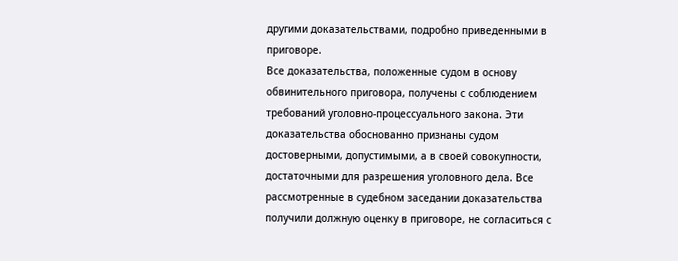другими доказательствами, подробно приведенными в приговоре.
Все доказательства, положенные судом в основу обвинительного приговора, получены с соблюдением требований уголовно-процессуального закона. Эти доказательства обоснованно признаны судом достоверными, допустимыми, а в своей совокупности, достаточными для разрешения уголовного дела. Все рассмотренные в судебном заседании доказательства получили должную оценку в приговоре, не согласиться с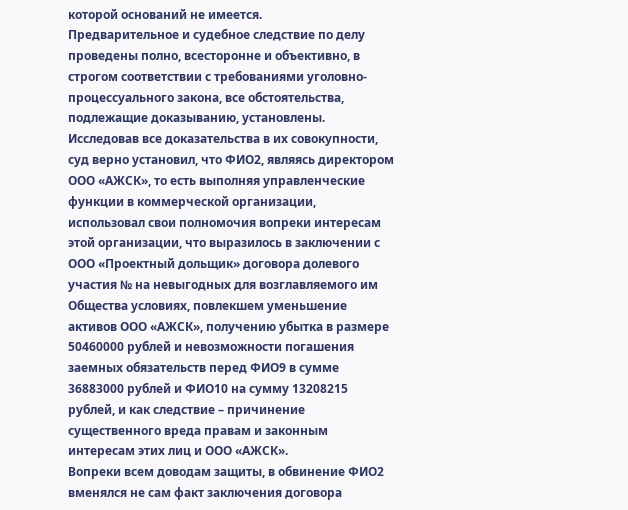которой оснований не имеется.
Предварительное и судебное следствие по делу проведены полно, всесторонне и объективно, в строгом соответствии с требованиями уголовно-процессуального закона, все обстоятельства, подлежащие доказыванию, установлены.
Исследовав все доказательства в их совокупности, суд верно установил, что ФИО2, являясь директором ООО «АЖСК», то есть выполняя управленческие функции в коммерческой организации, использовал свои полномочия вопреки интересам этой организации, что выразилось в заключении с ООО «Проектный дольщик» договора долевого участия № на невыгодных для возглавляемого им Общества условиях, повлекшем уменьшение активов ООО «АЖСК», получению убытка в размере 50460000 рублей и невозможности погашения заемных обязательств перед ФИО9 в сумме 36883000 рублей и ФИО10 на сумму 13208215 рублей, и как следствие – причинение существенного вреда правам и законным интересам этих лиц и ООО «АЖСК».
Вопреки всем доводам защиты, в обвинение ФИО2 вменялся не сам факт заключения договора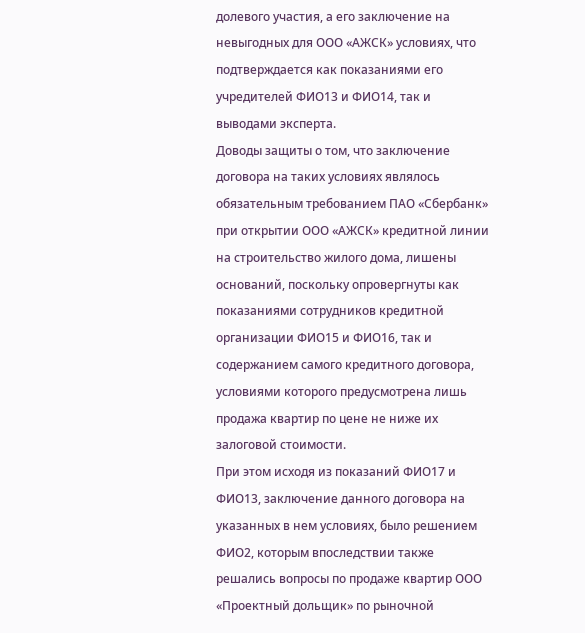долевого участия, а его заключение на невыгодных для ООО «АЖСК» условиях, что подтверждается как показаниями его учредителей ФИО13 и ФИО14, так и выводами эксперта.
Доводы защиты о том, что заключение договора на таких условиях являлось обязательным требованием ПАО «Сбербанк» при открытии ООО «АЖСК» кредитной линии на строительство жилого дома, лишены оснований, поскольку опровергнуты как показаниями сотрудников кредитной организации ФИО15 и ФИО16, так и содержанием самого кредитного договора, условиями которого предусмотрена лишь продажа квартир по цене не ниже их залоговой стоимости.
При этом исходя из показаний ФИО17 и ФИО13, заключение данного договора на указанных в нем условиях, было решением ФИО2, которым впоследствии также решались вопросы по продаже квартир ООО «Проектный дольщик» по рыночной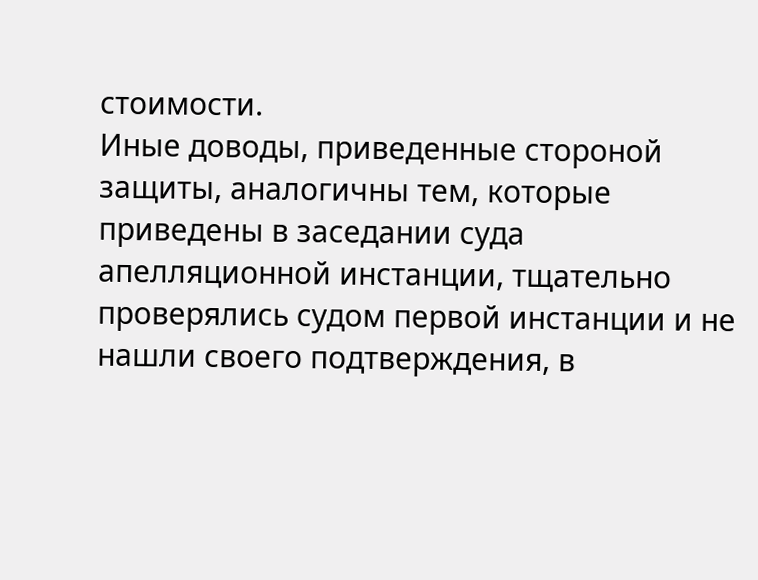стоимости.
Иные доводы, приведенные стороной защиты, аналогичны тем, которые приведены в заседании суда апелляционной инстанции, тщательно проверялись судом первой инстанции и не нашли своего подтверждения, в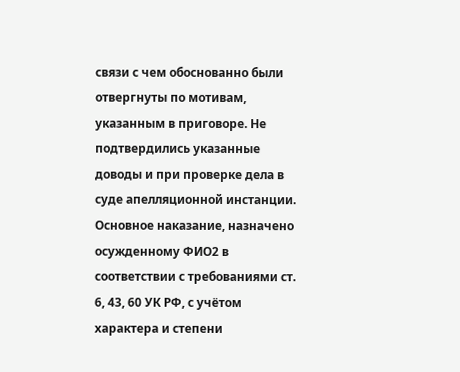связи с чем обоснованно были отвергнуты по мотивам, указанным в приговоре. Не подтвердились указанные доводы и при проверке дела в суде апелляционной инстанции.
Основное наказание, назначено осужденному ФИО2 в соответствии с требованиями ст. 6, 43, 60 УК РФ, с учётом характера и степени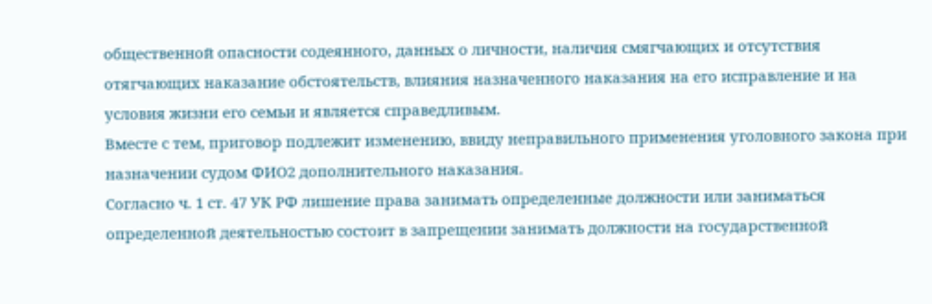общественной опасности содеянного, данных о личности, наличия смягчающих и отсутствия отягчающих наказание обстоятельств, влияния назначенного наказания на его исправление и на условия жизни его семьи и является справедливым.
Вместе с тем, приговор подлежит изменению, ввиду неправильного применения уголовного закона при назначении судом ФИО2 дополнительного наказания.
Согласно ч. 1 ст. 47 УК РФ лишение права занимать определенные должности или заниматься определенной деятельностью состоит в запрещении занимать должности на государственной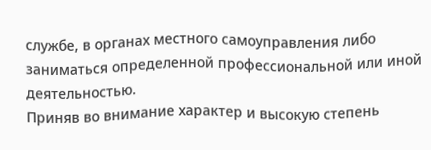службе, в органах местного самоуправления либо заниматься определенной профессиональной или иной деятельностью.
Приняв во внимание характер и высокую степень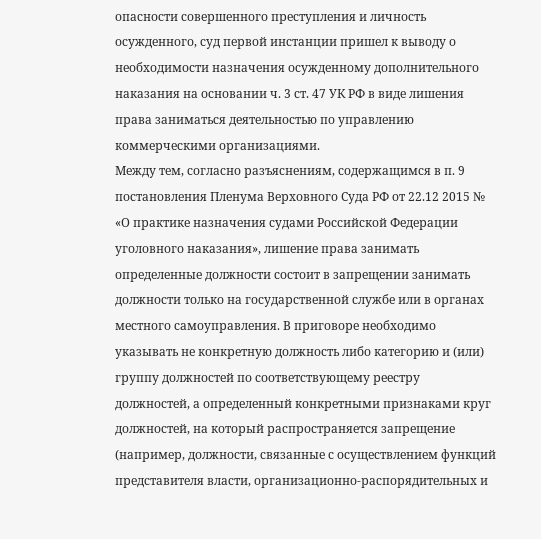опасности совершенного преступления и личность осужденного, суд первой инстанции пришел к выводу о необходимости назначения осужденному дополнительного наказания на основании ч. 3 ст. 47 УК РФ в виде лишения права заниматься деятельностью по управлению коммерческими организациями.
Между тем, согласно разъяснениям, содержащимся в п. 9 постановления Пленума Верховного Суда РФ от 22.12 2015 № «О практике назначения судами Российской Федерации уголовного наказания», лишение права занимать определенные должности состоит в запрещении занимать должности только на государственной службе или в органах местного самоуправления. В приговоре необходимо указывать не конкретную должность либо категорию и (или) группу должностей по соответствующему реестру должностей, а определенный конкретными признаками круг должностей, на который распространяется запрещение (например, должности, связанные с осуществлением функций представителя власти, организационно-распорядительных и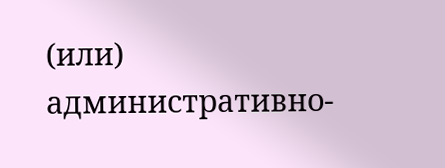(или) административно-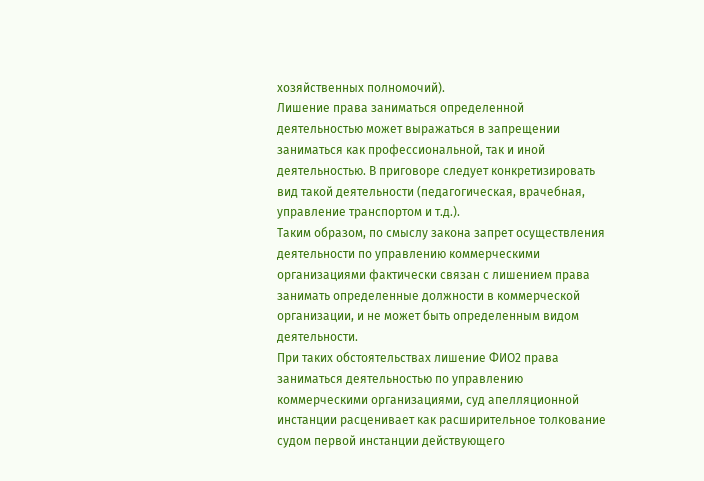хозяйственных полномочий).
Лишение права заниматься определенной деятельностью может выражаться в запрещении заниматься как профессиональной, так и иной деятельностью. В приговоре следует конкретизировать вид такой деятельности (педагогическая, врачебная, управление транспортом и т.д.).
Таким образом, по смыслу закона запрет осуществления деятельности по управлению коммерческими организациями фактически связан с лишением права занимать определенные должности в коммерческой организации, и не может быть определенным видом деятельности.
При таких обстоятельствах лишение ФИО2 права заниматься деятельностью по управлению коммерческими организациями, суд апелляционной инстанции расценивает как расширительное толкование судом первой инстанции действующего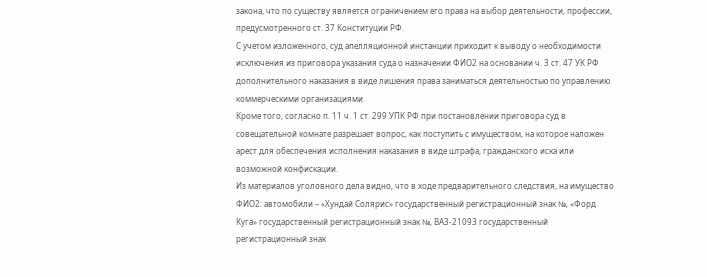закона, что по существу является ограничением его права на выбор деятельности, профессии, предусмотренного ст. 37 Конституции РФ.
С учетом изложенного, суд апелляционной инстанции приходит к выводу о необходимости исключения из приговора указания суда о назначении ФИО2 на основании ч. 3 ст. 47 УК РФ дополнительного наказания в виде лишения права заниматься деятельностью по управлению коммерческими организациями.
Кроме того, согласно п. 11 ч. 1 ст. 299 УПК РФ при постановлении приговора суд в совещательной комнате разрешает вопрос, как поступить с имуществом, на которое наложен арест для обеспечения исполнения наказания в виде штрафа, гражданского иска или возможной конфискации.
Из материалов уголовного дела видно, что в ходе предварительного следствия, на имущество ФИО2: автомобили – «Хундай Солярис» государственный регистрационный знак №, «Форд Куга» государственный регистрационный знак №, ВАЗ-21093 государственный регистрационный знак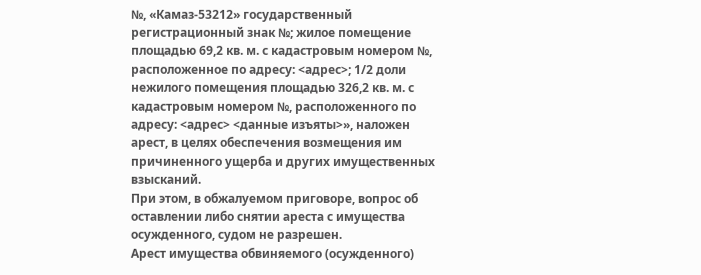№, «Камаз-53212» государственный регистрационный знак №; жилое помещение площадью 69,2 кв. м. с кадастровым номером №, расположенное по адресу: <адрес>; 1/2 доли нежилого помещения площадью 326,2 кв. м. с кадастровым номером №, расположенного по адресу: <адрес> <данные изъяты>», наложен арест, в целях обеспечения возмещения им причиненного ущерба и других имущественных взысканий.
При этом, в обжалуемом приговоре, вопрос об оставлении либо снятии ареста с имущества осужденного, судом не разрешен.
Арест имущества обвиняемого (осужденного)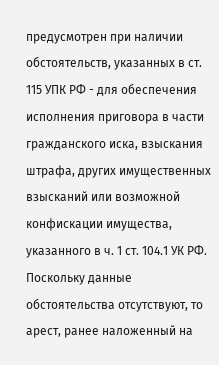предусмотрен при наличии обстоятельств, указанных в ст. 115 УПК РФ - для обеспечения исполнения приговора в части гражданского иска, взыскания штрафа, других имущественных взысканий или возможной конфискации имущества, указанного в ч. 1 ст. 104.1 УК РФ.
Поскольку данные обстоятельства отсутствуют, то арест, ранее наложенный на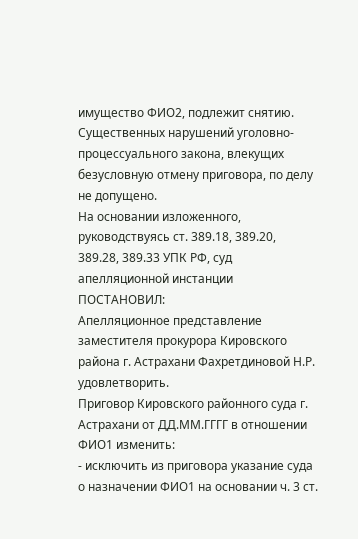имущество ФИО2, подлежит снятию.
Существенных нарушений уголовно-процессуального закона, влекущих безусловную отмену приговора, по делу не допущено.
На основании изложенного, руководствуясь ст. 389.18, 389.20, 389.28, 389.33 УПК РФ, суд апелляционной инстанции
ПОСТАНОВИЛ:
Апелляционное представление заместителя прокурора Кировского района г. Астрахани Фахретдиновой Н.Р. удовлетворить.
Приговор Кировского районного суда г. Астрахани от ДД.ММ.ГГГГ в отношении ФИО1 изменить:
- исключить из приговора указание суда о назначении ФИО1 на основании ч. 3 ст.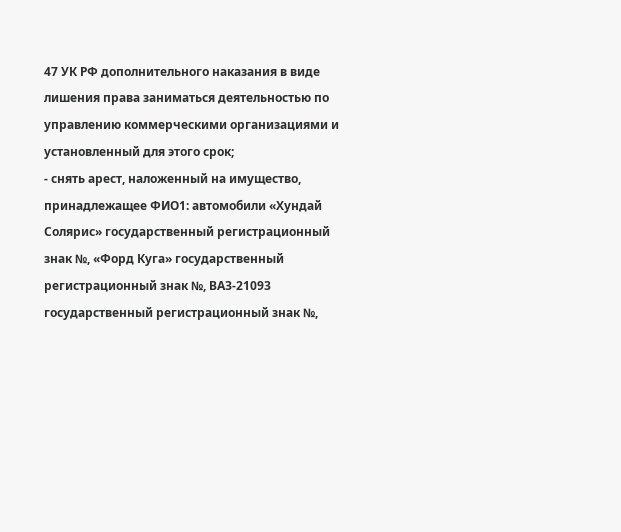47 УК РФ дополнительного наказания в виде лишения права заниматься деятельностью по управлению коммерческими организациями и установленный для этого срок;
- снять арест, наложенный на имущество, принадлежащее ФИО1: автомобили «Хундай Солярис» государственный регистрационный знак №, «Форд Куга» государственный регистрационный знак №, ВАЗ-21093 государственный регистрационный знак №,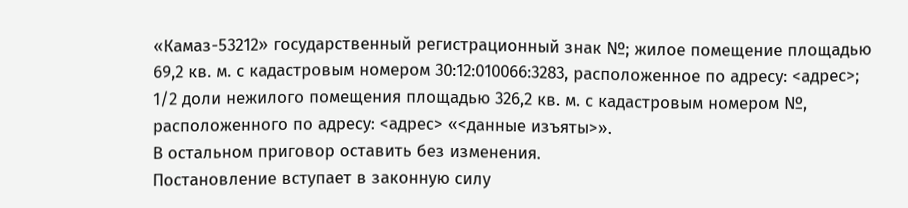«Камаз-53212» государственный регистрационный знак №; жилое помещение площадью 69,2 кв. м. с кадастровым номером 30:12:010066:3283, расположенное по адресу: <адрес>; 1/2 доли нежилого помещения площадью 326,2 кв. м. с кадастровым номером №, расположенного по адресу: <адрес> «<данные изъяты>».
В остальном приговор оставить без изменения.
Постановление вступает в законную силу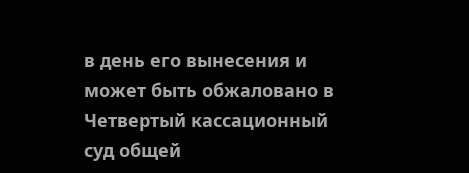в день его вынесения и может быть обжаловано в Четвертый кассационный суд общей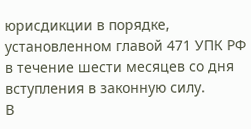юрисдикции в порядке, установленном главой 471 УПК РФ в течение шести месяцев со дня вступления в законную силу.
В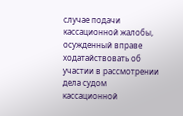случае подачи кассационной жалобы, осужденный вправе ходатайствовать об участии в рассмотрении дела судом кассационной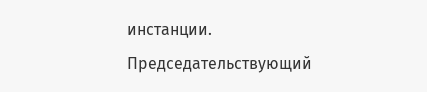инстанции.
Председательствующий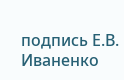подпись Е.В. Иваненко